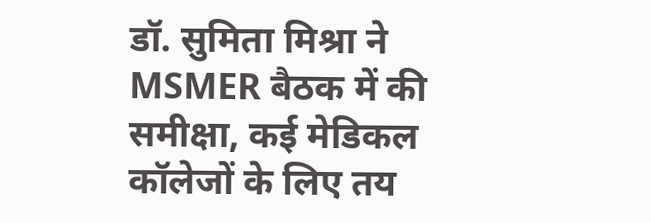डॉ. सुमिता मिश्रा ने MSMER बैठक में की समीक्षा, कई मेडिकल कॉलेजों के लिए तय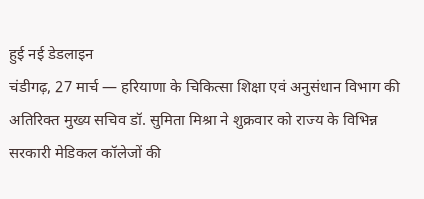हुई नई डेडलाइन
चंडीगढ़, 27 मार्च — हरियाणा के चिकित्सा शिक्षा एवं अनुसंधान विभाग की अतिरिक्त मुख्य सचिव डॉ. सुमिता मिश्रा ने शुक्रवार को राज्य के विभिन्न सरकारी मेडिकल कॉलेजों की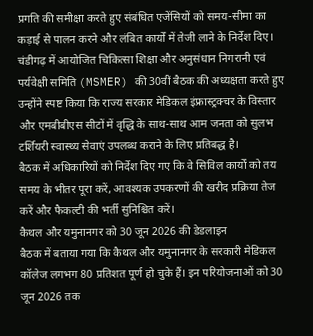प्रगति की समीक्षा करते हुए संबंधित एजेंसियों को समय-सीमा का कड़ाई से पालन करने और लंबित कार्यों में तेजी लाने के निर्देश दिए।
चंडीगढ़ में आयोजित चिकित्सा शिक्षा और अनुसंधान निगरानी एवं पर्यवेक्षी समिति (MSMER) की 30वीं बैठक की अध्यक्षता करते हुए उन्होंने स्पष्ट किया कि राज्य सरकार मेडिकल इंफ्रास्ट्रक्चर के विस्तार और एमबीबीएस सीटों में वृद्धि के साथ-साथ आम जनता को सुलभ टर्शियरी स्वास्थ्य सेवाएं उपलब्ध कराने के लिए प्रतिबद्ध है।
बैठक में अधिकारियों को निर्देश दिए गए कि वे सिविल कार्यों को तय समय के भीतर पूरा करें, आवश्यक उपकरणों की खरीद प्रक्रिया तेज करें और फैकल्टी की भर्ती सुनिश्चित करें।
कैथल और यमुनानगर को 30 जून 2026 की डेडलाइन
बैठक में बताया गया कि कैथल और यमुनानगर के सरकारी मेडिकल कॉलेज लगभग 80 प्रतिशत पूर्ण हो चुके हैं। इन परियोजनाओं को 30 जून 2026 तक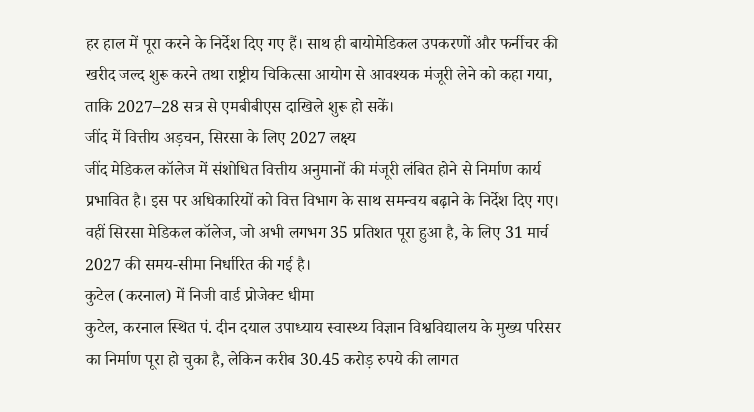हर हाल में पूरा करने के निर्देश दिए गए हैं। साथ ही बायोमेडिकल उपकरणों और फर्नीचर की खरीद जल्द शुरू करने तथा राष्ट्रीय चिकित्सा आयोग से आवश्यक मंजूरी लेने को कहा गया, ताकि 2027–28 सत्र से एमबीबीएस दाखिले शुरू हो सकें।
जींद में वित्तीय अड़चन, सिरसा के लिए 2027 लक्ष्य
जींद मेडिकल कॉलेज में संशोधित वित्तीय अनुमानों की मंजूरी लंबित होने से निर्माण कार्य प्रभावित है। इस पर अधिकारियों को वित्त विभाग के साथ समन्वय बढ़ाने के निर्देश दिए गए। वहीं सिरसा मेडिकल कॉलेज, जो अभी लगभग 35 प्रतिशत पूरा हुआ है, के लिए 31 मार्च 2027 की समय-सीमा निर्धारित की गई है।
कुटेल (करनाल) में निजी वार्ड प्रोजेक्ट धीमा
कुटेल, करनाल स्थित पं. दीन दयाल उपाध्याय स्वास्थ्य विज्ञान विश्वविद्यालय के मुख्य परिसर का निर्माण पूरा हो चुका है, लेकिन करीब 30.45 करोड़ रुपये की लागत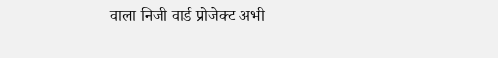वाला निजी वार्ड प्रोजेक्ट अभी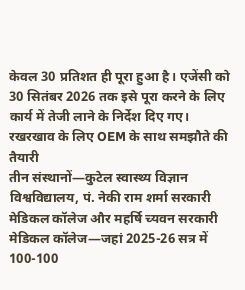केवल 30 प्रतिशत ही पूरा हुआ है। एजेंसी को 30 सितंबर 2026 तक इसे पूरा करने के लिए कार्य में तेजी लाने के निर्देश दिए गए।
रखरखाव के लिए OEM के साथ समझौते की तैयारी
तीन संस्थानों—कुटेल स्वास्थ्य विज्ञान विश्वविद्यालय, पं. नेकी राम शर्मा सरकारी मेडिकल कॉलेज और महर्षि च्यवन सरकारी मेडिकल कॉलेज—जहां 2025-26 सत्र में 100-100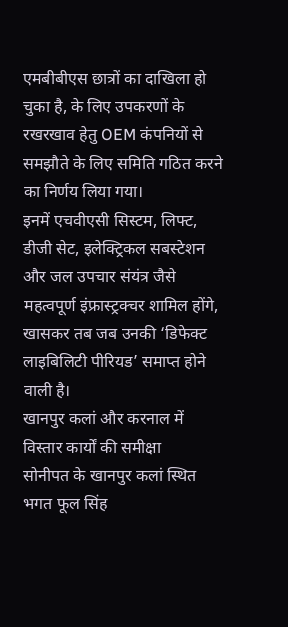एमबीबीएस छात्रों का दाखिला हो चुका है, के लिए उपकरणों के रखरखाव हेतु OEM कंपनियों से समझौते के लिए समिति गठित करने का निर्णय लिया गया।
इनमें एचवीएसी सिस्टम, लिफ्ट, डीजी सेट, इलेक्ट्रिकल सबस्टेशन और जल उपचार संयंत्र जैसे महत्वपूर्ण इंफ्रास्ट्रक्चर शामिल होंगे, खासकर तब जब उनकी ‘डिफेक्ट लाइबिलिटी पीरियड’ समाप्त होने वाली है।
खानपुर कलां और करनाल में विस्तार कार्यों की समीक्षा
सोनीपत के खानपुर कलां स्थित भगत फूल सिंह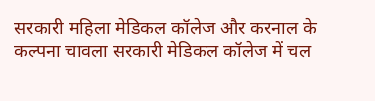सरकारी महिला मेडिकल कॉलेज और करनाल के कल्पना चावला सरकारी मेडिकल कॉलेज में चल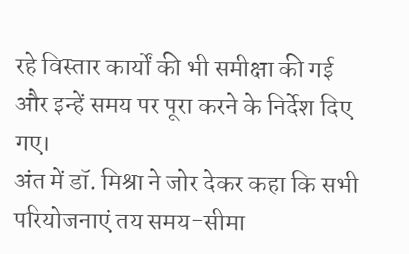रहे विस्तार कार्यों की भी समीक्षा की गई और इन्हें समय पर पूरा करने के निर्देश दिए गए।
अंत में डॉ. मिश्रा ने जोर देकर कहा कि सभी परियोजनाएं तय समय-सीमा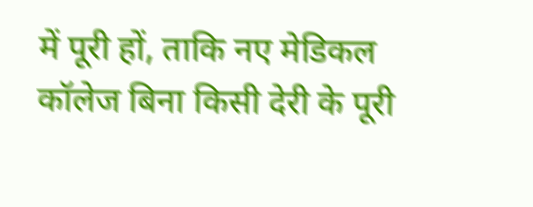में पूरी हों, ताकि नए मेडिकल कॉलेज बिना किसी देरी के पूरी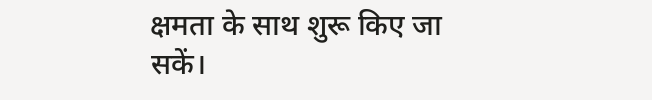क्षमता के साथ शुरू किए जा सकें।